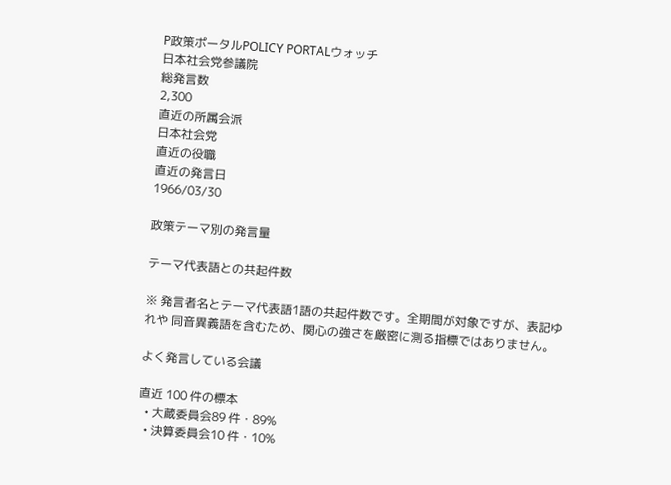P政策ポータルPOLICY PORTALウォッチ
日本社会党参議院
総発言数
2,300
直近の所属会派
日本社会党
直近の役職
直近の発言日
1966/03/30

政策テーマ別の発言量

テーマ代表語との共起件数

※ 発言者名とテーマ代表語1語の共起件数です。全期間が対象ですが、表記ゆれや 同音異義語を含むため、関心の強さを厳密に測る指標ではありません。

よく発言している会議

直近 100 件の標本
  • 大蔵委員会89 件・89%
  • 決算委員会10 件・10%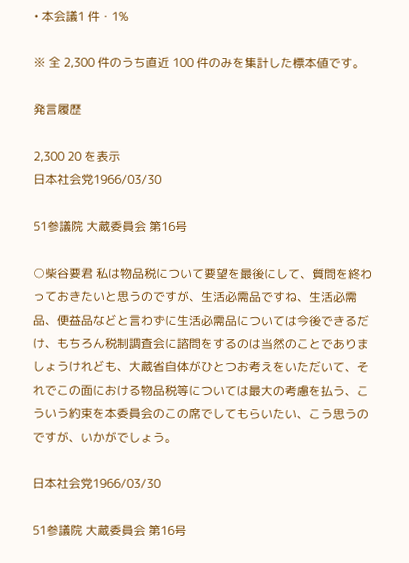• 本会議1 件・1%

※ 全 2,300 件のうち直近 100 件のみを集計した標本値です。

発言履歴

2,300 20 を表示
日本社会党1966/03/30

51参議院 大蔵委員会 第16号

○柴谷要君 私は物品税について要望を最後にして、質問を終わっておきたいと思うのですが、生活必需品ですね、生活必需品、便益品などと言わずに生活必需品については今後できるだけ、もちろん税制調査会に諮問をするのは当然のことでありましょうけれども、大蔵省自体がひとつお考えをいただいて、それでこの面における物品税等については最大の考慮を払う、こういう約束を本委員会のこの席でしてもらいたい、こう思うのですが、いかがでしょう。

日本社会党1966/03/30

51参議院 大蔵委員会 第16号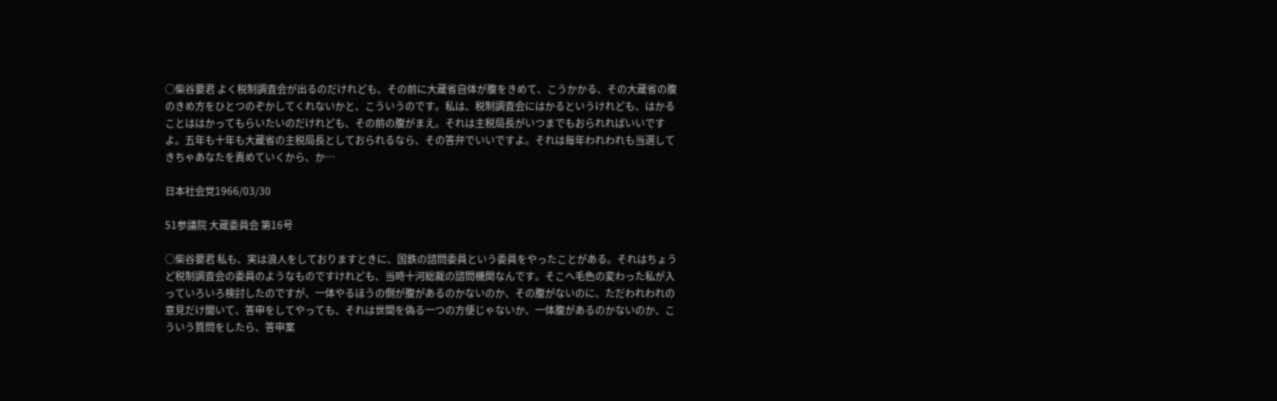○柴谷要君 よく税制調査会が出るのだけれども、その前に大蔵省自体が腹をきめて、こうかかる、その大蔵省の腹のきめ方をひとつのぞかしてくれないかと、こういうのです。私は、税制調査会にはかるというけれども、はかることははかってもらいたいのだけれども、その前の腹がまえ。それは主税局長がいつまでもおられればいいですよ。五年も十年も大蔵省の主税局長としておられるなら、その答弁でいいですよ。それは毎年われわれも当選してきちゃあなたを責めていくから、か…

日本社会党1966/03/30

51参議院 大蔵委員会 第16号

○柴谷要君 私も、実は浪人をしておりますときに、国鉄の諮問委員という委員をやったことがある。それはちょうど税制調査会の委員のようなものですけれども、当時十河総裁の諮問機関なんです。そこへ毛色の変わった私が入っていろいろ検討したのですが、一体やるほうの側が腹があるのかないのか、その腹がないのに、ただわれわれの意見だけ聞いて、答申をしてやっても、それは世間を偽る一つの方便じゃないか、一体腹があるのかないのか、こういう質問をしたら、答申案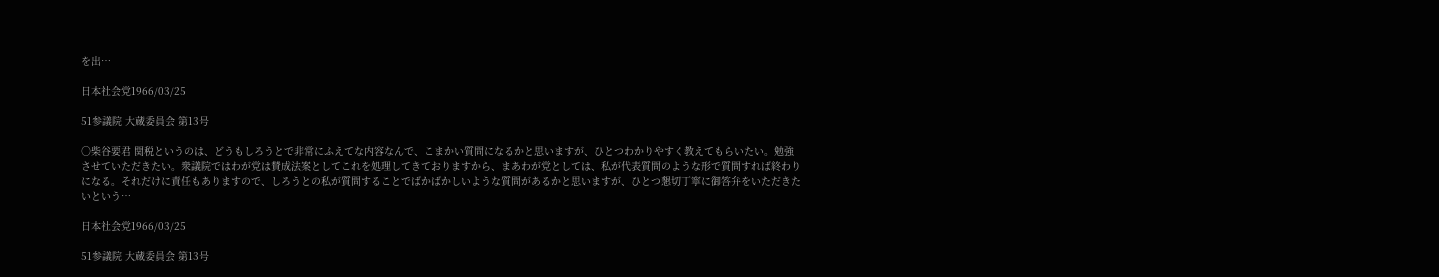を出…

日本社会党1966/03/25

51参議院 大蔵委員会 第13号

○柴谷要君 関税というのは、どうもしろうとで非常にふえてな内容なんで、こまかい質問になるかと思いますが、ひとつわかりやすく教えてもらいたい。勉強させていただきたい。衆議院ではわが党は賛成法案としてこれを処理してきておりますから、まあわが党としては、私が代表質問のような形で質問すれば終わりになる。それだけに責任もありますので、しろうとの私が質問することでばかばかしいような質問があるかと思いますが、ひとつ懇切丁寧に御答弁をいただきたいという…

日本社会党1966/03/25

51参議院 大蔵委員会 第13号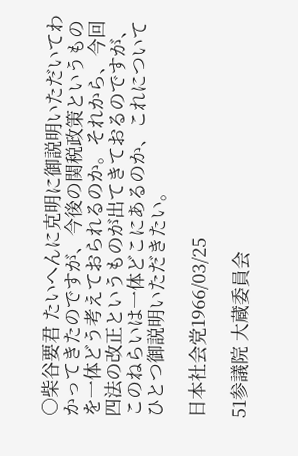○柴谷要君 たいへんに克明に御説明いただいてわかってきたのですが、今後の関税政策というものを一体どう考えておられるのか。それから、今回四法の改正というものが出てきておるのですが、このねらいは一体どこにあるのか、これについてひとつ御説明いただきたい。

日本社会党1966/03/25

51参議院 大蔵委員会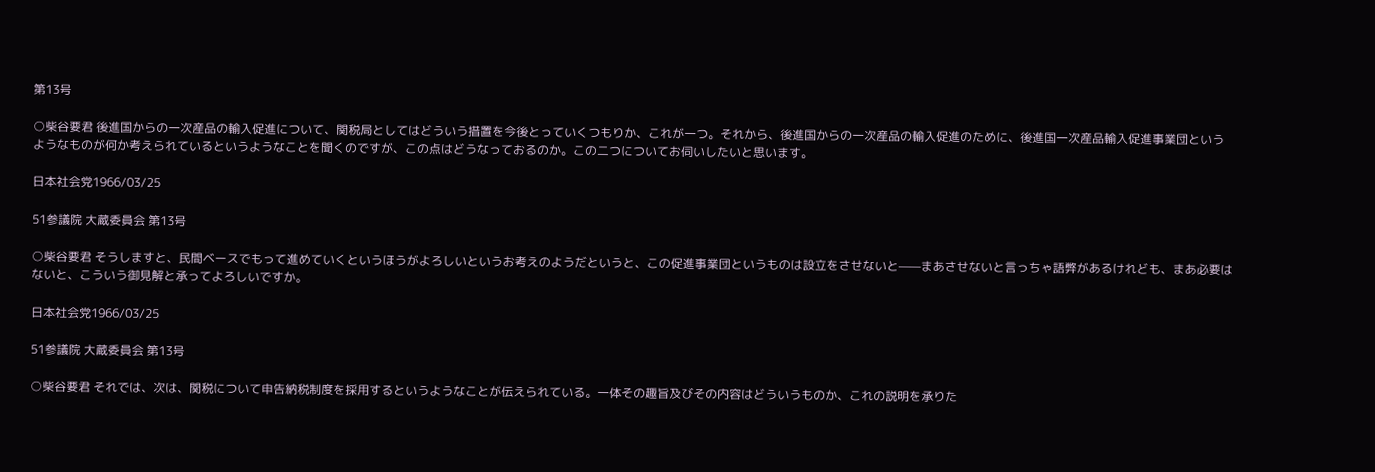第13号

○柴谷要君 後進国からの一次産品の輸入促進について、関税局としてはどういう措置を今後とっていくつもりか、これが一つ。それから、後進国からの一次産品の輸入促進のために、後進国一次産品輸入促進事業団というようなものが何か考えられているというようなことを聞くのですが、この点はどうなっておるのか。この二つについてお伺いしたいと思います。

日本社会党1966/03/25

51参議院 大蔵委員会 第13号

○柴谷要君 そうしますと、民間ベースでもって進めていくというほうがよろしいというお考えのようだというと、この促進事業団というものは設立をさせないと——まあさせないと言っちゃ語弊があるけれども、まあ必要はないと、こういう御見解と承ってよろしいですか。

日本社会党1966/03/25

51参議院 大蔵委員会 第13号

○柴谷要君 それでは、次は、関税について申告納税制度を採用するというようなことが伝えられている。一体その趣旨及びその内容はどういうものか、これの説明を承りた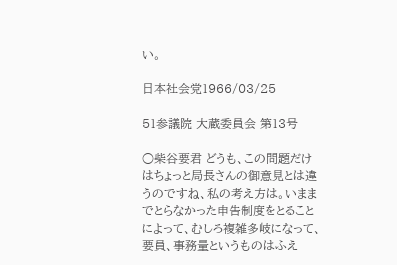い。

日本社会党1966/03/25

51参議院 大蔵委員会 第13号

○柴谷要君 どうも、この問題だけはちょっと局長さんの御意見とは違うのですね、私の考え方は。いままでとらなかった申告制度をとることによって、むしろ複雑多岐になって、要員、事務量というものはふえ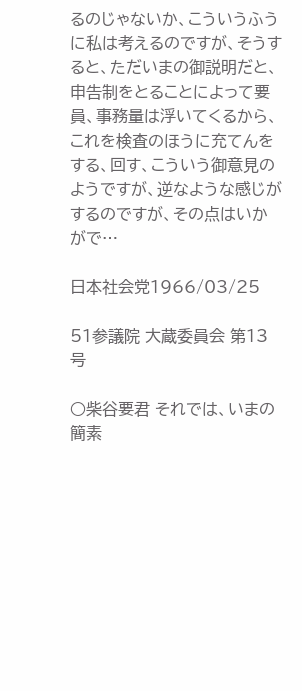るのじゃないか、こういうふうに私は考えるのですが、そうすると、ただいまの御説明だと、申告制をとることによって要員、事務量は浮いてくるから、これを検査のほうに充てんをする、回す、こういう御意見のようですが、逆なような感じがするのですが、その点はいかがで…

日本社会党1966/03/25

51参議院 大蔵委員会 第13号

○柴谷要君 それでは、いまの簡素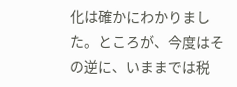化は確かにわかりました。ところが、今度はその逆に、いままでは税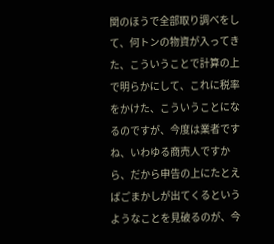関のほうで全部取り調べをして、何トンの物資が入ってきた、こういうことで計算の上で明らかにして、これに税率をかけた、こういうことになるのですが、今度は業者ですね、いわゆる商売人ですから、だから申告の上にたとえばごまかしが出てくるというようなことを見破るのが、今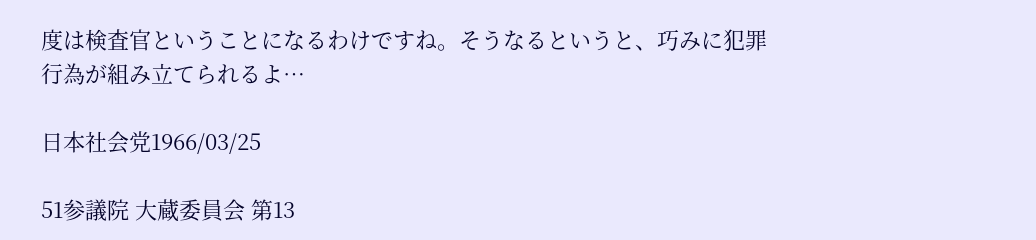度は検査官ということになるわけですね。そうなるというと、巧みに犯罪行為が組み立てられるよ…

日本社会党1966/03/25

51参議院 大蔵委員会 第13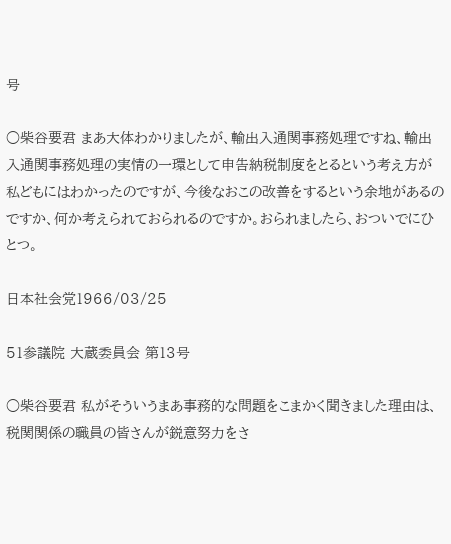号

○柴谷要君 まあ大体わかりましたが、輸出入通関事務処理ですね、輸出入通関事務処理の実情の一環として申告納税制度をとるという考え方が私どもにはわかったのですが、今後なおこの改善をするという余地があるのですか、何か考えられておられるのですか。おられましたら、おついでにひとつ。

日本社会党1966/03/25

51参議院 大蔵委員会 第13号

○柴谷要君 私がそういうまあ事務的な問題をこまかく聞きました理由は、税関関係の職員の皆さんが鋭意努力をさ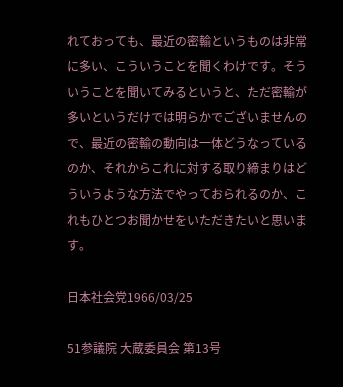れておっても、最近の密輸というものは非常に多い、こういうことを聞くわけです。そういうことを聞いてみるというと、ただ密輸が多いというだけでは明らかでございませんので、最近の密輸の動向は一体どうなっているのか、それからこれに対する取り締まりはどういうような方法でやっておられるのか、これもひとつお聞かせをいただきたいと思います。

日本社会党1966/03/25

51参議院 大蔵委員会 第13号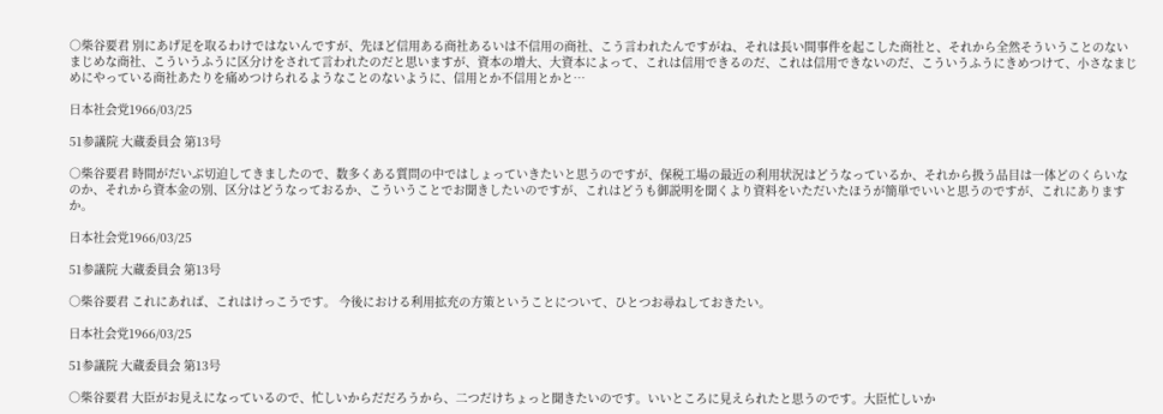○柴谷要君 別にあげ足を取るわけではないんですが、先ほど信用ある商社あるいは不信用の商社、こう言われたんですがね、それは長い間事件を起こした商社と、それから全然そういうことのないまじめな商社、こういうふうに区分けをされて言われたのだと思いますが、資本の増大、大資本によって、これは信用できるのだ、これは信用できないのだ、こういうふうにきめつけて、小さなまじめにやっている商社あたりを痛めつけられるようなことのないように、信用とか不信用とかと…

日本社会党1966/03/25

51参議院 大蔵委員会 第13号

○柴谷要君 時間がだいぶ切迫してきましたので、数多くある質問の中ではしょっていきたいと思うのですが、保税工場の最近の利用状況はどうなっているか、それから扱う品目は一体どのくらいなのか、それから資本金の別、区分はどうなっておるか、こういうことでお聞きしたいのですが、これはどうも御説明を聞くより資料をいただいたほうが簡単でいいと思うのですが、これにありますか。

日本社会党1966/03/25

51参議院 大蔵委員会 第13号

○柴谷要君 これにあれば、これはけっこうです。 今後における利用拡充の方策ということについて、ひとつお尋ねしておきたい。

日本社会党1966/03/25

51参議院 大蔵委員会 第13号

○柴谷要君 大臣がお見えになっているので、忙しいからだだろうから、二つだけちょっと聞きたいのです。いいところに見えられたと思うのです。大臣忙しいか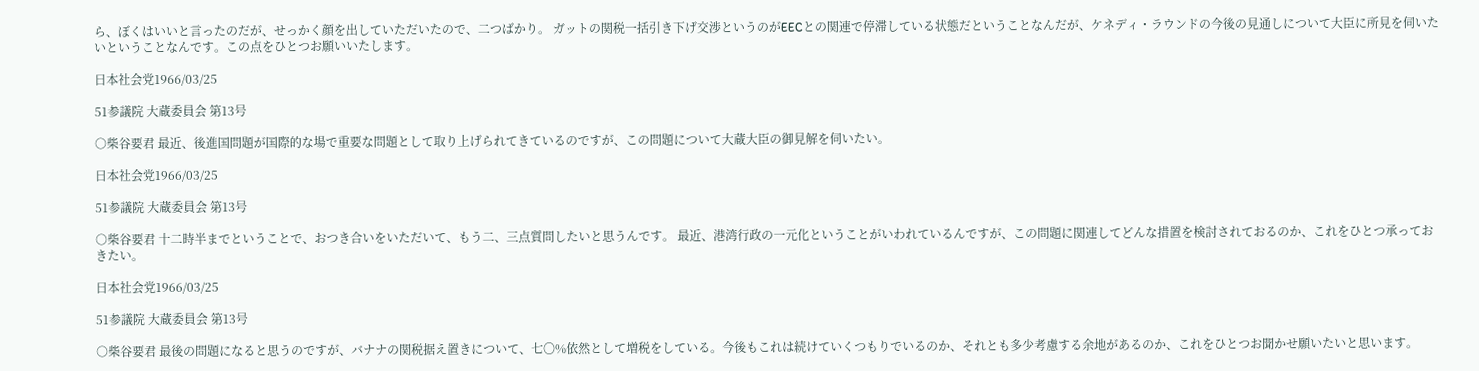ら、ぼくはいいと言ったのだが、せっかく顔を出していただいたので、二つばかり。 ガットの関税一括引き下げ交渉というのがEECとの関連で停滞している状態だということなんだが、ケネディ・ラウンドの今後の見通しについて大臣に所見を伺いたいということなんです。この点をひとつお願いいたします。

日本社会党1966/03/25

51参議院 大蔵委員会 第13号

○柴谷要君 最近、後進国問題が国際的な場で重要な問題として取り上げられてきているのですが、この問題について大蔵大臣の御見解を伺いたい。

日本社会党1966/03/25

51参議院 大蔵委員会 第13号

○柴谷要君 十二時半までということで、おつき合いをいただいて、もう二、三点質問したいと思うんです。 最近、港湾行政の一元化ということがいわれているんですが、この問題に関連してどんな措置を検討されておるのか、これをひとつ承っておきたい。

日本社会党1966/03/25

51参議院 大蔵委員会 第13号

○柴谷要君 最後の問題になると思うのですが、バナナの関税据え置きについて、七〇%依然として増税をしている。今後もこれは続けていくつもりでいるのか、それとも多少考慮する余地があるのか、これをひとつお聞かせ願いたいと思います。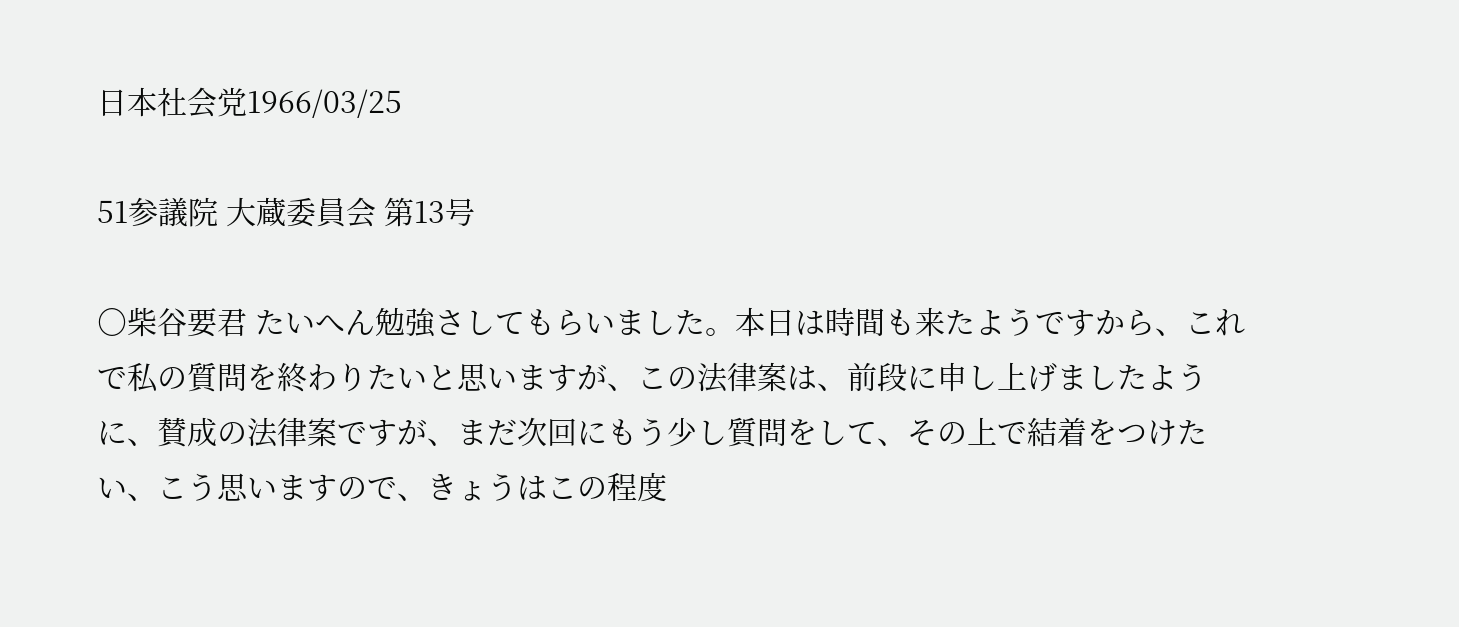日本社会党1966/03/25

51参議院 大蔵委員会 第13号

○柴谷要君 たいへん勉強さしてもらいました。本日は時間も来たようですから、これで私の質問を終わりたいと思いますが、この法律案は、前段に申し上げましたように、賛成の法律案ですが、まだ次回にもう少し質問をして、その上で結着をつけたい、こう思いますので、きょうはこの程度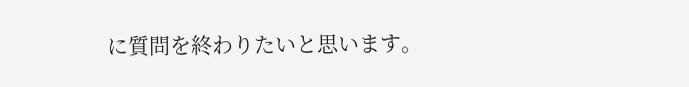に質問を終わりたいと思います。